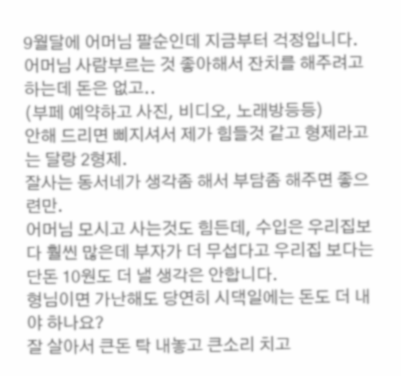9월달에 어머님 팔순인데 지금부터 걱정입니다.
어머님 사람부르는 것 좋아해서 잔치를 해주려고 하는데 돈은 없고..
(부페 예약하고 사진, 비디오, 노래방등등)
안해 드리면 삐지셔서 제가 힘들것 같고 형제라고는 달랑 2형제.
잘사는 동서네가 생각좀 해서 부담좀 해주면 좋으련만.
어머님 모시고 사는것도 힘든데, 수입은 우리집보다 훨씬 많은데 부자가 더 무섭다고 우리집 보다는 단돈 10원도 더 낼 생각은 안합니다.
형님이면 가난해도 당연히 시댁일에는 돈도 더 내야 하나요?
잘 살아서 큰돈 탁 내놓고 큰소리 치고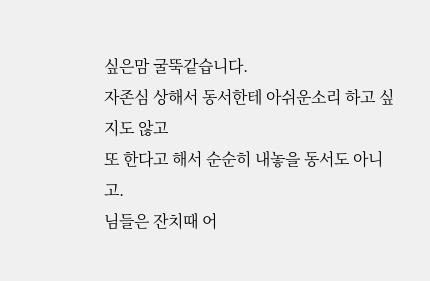싶은맘 굴뚝같습니다.
자존심 상해서 동서한테 아쉬운소리 하고 싶지도 않고
또 한다고 해서 순순히 내놓을 동서도 아니고.
님들은 잔치때 어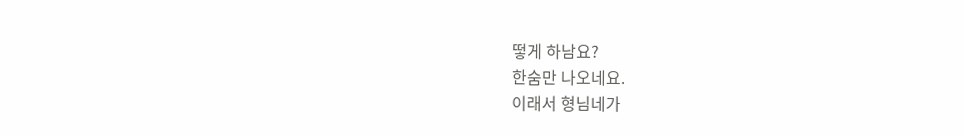떻게 하남요?
한숨만 나오네요.
이래서 형님네가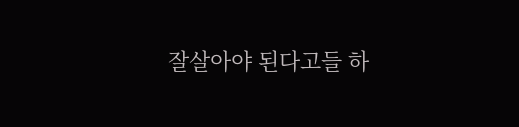잘살아야 된다고들 하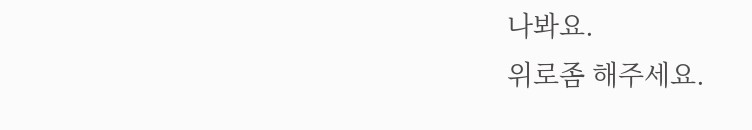나봐요.
위로좀 해주세요.